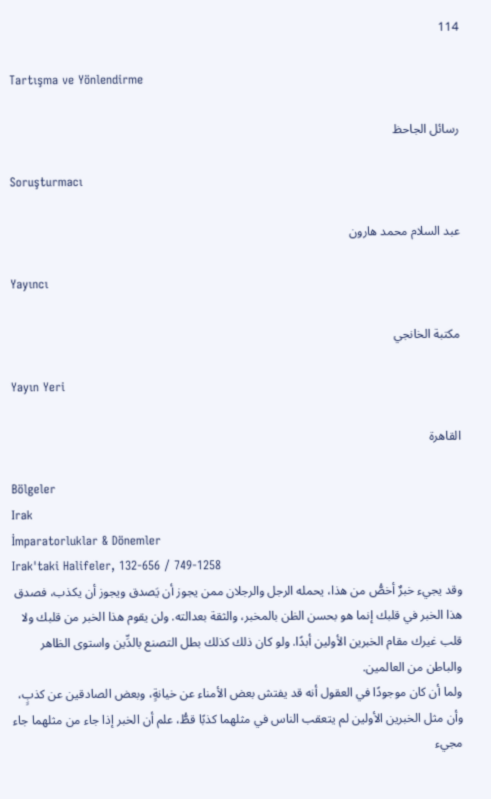114

Tartışma ve Yönlendirme

رسائل الجاحظ

Soruşturmacı

عبد السلام محمد هارون

Yayıncı

مكتبة الخانجي

Yayın Yeri

القاهرة

Bölgeler
Irak
İmparatorluklar & Dönemler
Irak'taki Halifeler, 132-656 / 749-1258
وقد يجيء خبرٌ أخصُّ من هذا، يحمله الرجل والرجلان ممن يجوز أن يَصدق ويجوز أن يكذب، فصدق هذا الخبر في قلبك إنما هو بحسن الظن بالمخبر، والثقة بعدالته. ولن يقوم هذا الخبر من قلبك ولا قلب غيرك مقام الخبرين الأولين أبدًا. ولو كان ذلك كذلك بطل التصنع بالدِّين واستوى الظاهر والباطن من العالمين.
ولما أن كان موجودًا في العقول أنه قد يفتش بعض الأمناء عن خيانةٍ، وبعض الصادقين عن كذبٍ، وأن مثل الخبرين الأولين لم يتعقب الناس في مثلهما كذبًا قطُّ، علم أن الخبر إذا جاء من مثلهما جاء مجيء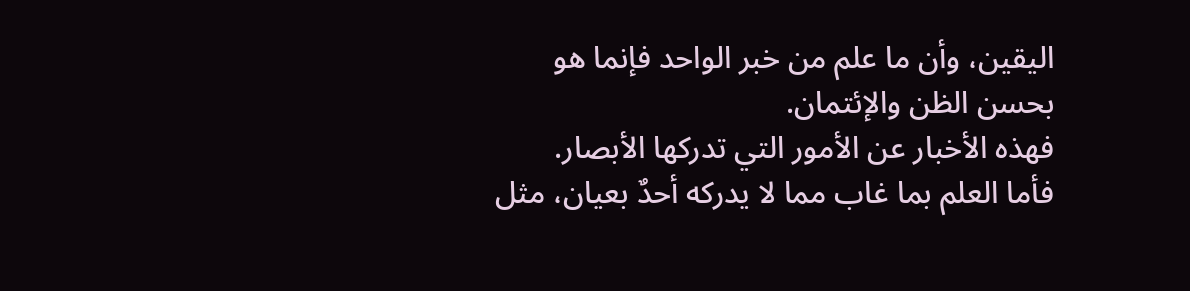اليقين، وأن ما علم من خبر الواحد فإنما هو بحسن الظن والإئتمان.
فهذه الأخبار عن الأمور التي تدركها الأبصار.
فأما العلم بما غاب مما لا يدركه أحدٌ بعيان، مثل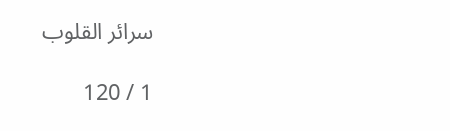سرائر القلوب

1 / 120